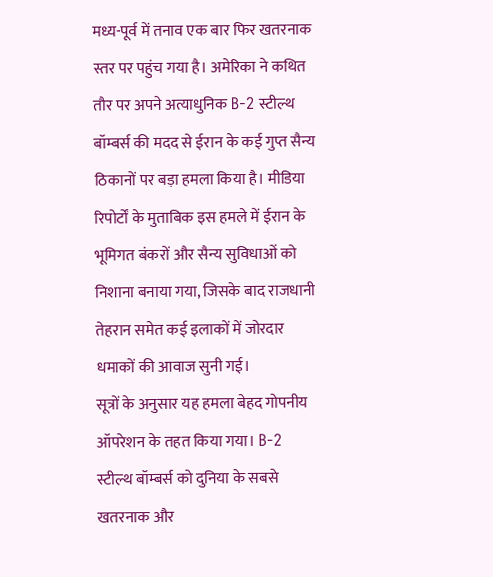मध्य-पूर्व में तनाव एक बार फिर खतरनाक स्तर पर पहुंच गया है। अमेरिका ने कथित तौर पर अपने अत्याधुनिक B-2 स्टील्थ बॉम्बर्स की मदद से ईरान के कई गुप्त सैन्य ठिकानों पर बड़ा हमला किया है। मीडिया रिपोर्टों के मुताबिक इस हमले में ईरान के भूमिगत बंकरों और सैन्य सुविधाओं को निशाना बनाया गया, जिसके बाद राजधानी तेहरान समेत कई इलाकों में जोरदार धमाकों की आवाज सुनी गई।
सूत्रों के अनुसार यह हमला बेहद गोपनीय ऑपरेशन के तहत किया गया। B-2 स्टील्थ बॉम्बर्स को दुनिया के सबसे खतरनाक और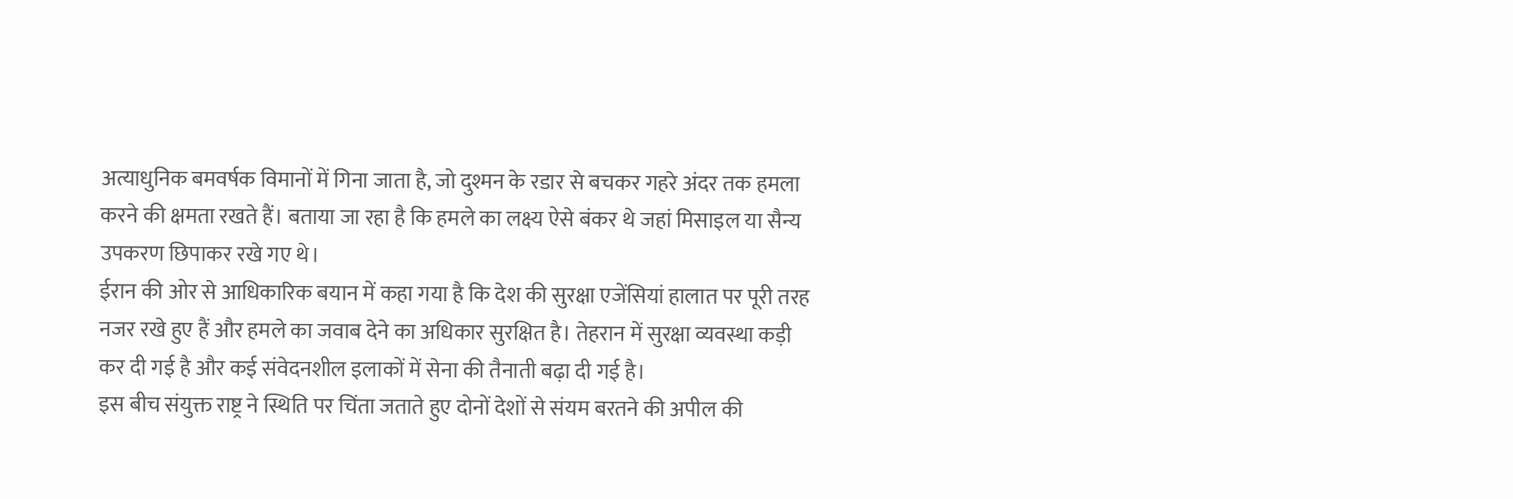अत्याधुनिक बमवर्षक विमानों में गिना जाता है, जो दुश्मन के रडार से बचकर गहरे अंदर तक हमला करने की क्षमता रखते हैं। बताया जा रहा है कि हमले का लक्ष्य ऐसे बंकर थे जहां मिसाइल या सैन्य उपकरण छिपाकर रखे गए थे।
ईरान की ओर से आधिकारिक बयान में कहा गया है कि देश की सुरक्षा एजेंसियां हालात पर पूरी तरह नजर रखे हुए हैं और हमले का जवाब देने का अधिकार सुरक्षित है। तेहरान में सुरक्षा व्यवस्था कड़ी कर दी गई है और कई संवेदनशील इलाकों में सेना की तैनाती बढ़ा दी गई है।
इस बीच संयुक्त राष्ट्र ने स्थिति पर चिंता जताते हुए दोनों देशों से संयम बरतने की अपील की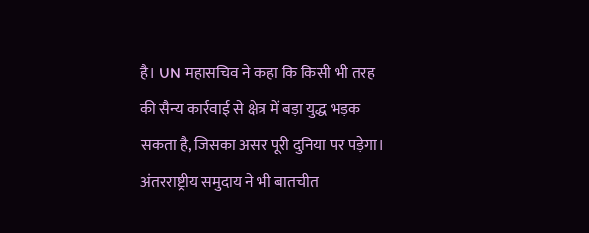है। UN महासचिव ने कहा कि किसी भी तरह की सैन्य कार्रवाई से क्षेत्र में बड़ा युद्ध भड़क सकता है, जिसका असर पूरी दुनिया पर पड़ेगा। अंतरराष्ट्रीय समुदाय ने भी बातचीत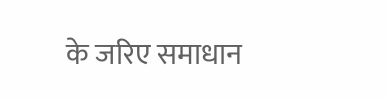के जरिए समाधान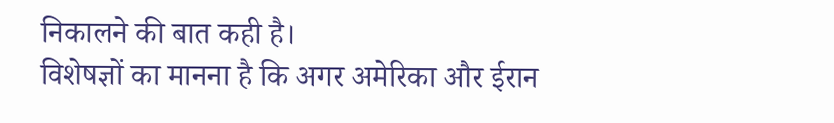निकालने की बात कही है।
विशेषज्ञों का मानना है कि अगर अमेरिका और ईरान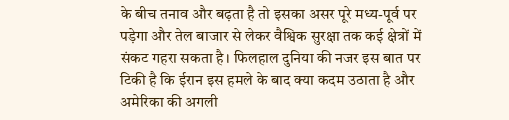के बीच तनाव और बढ़ता है तो इसका असर पूरे मध्य-पूर्व पर पड़ेगा और तेल बाजार से लेकर वैश्विक सुरक्षा तक कई क्षेत्रों में संकट गहरा सकता है। फिलहाल दुनिया की नजर इस बात पर टिकी है कि ईरान इस हमले के बाद क्या कदम उठाता है और अमेरिका की अगली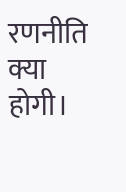रणनीति क्या होगी।